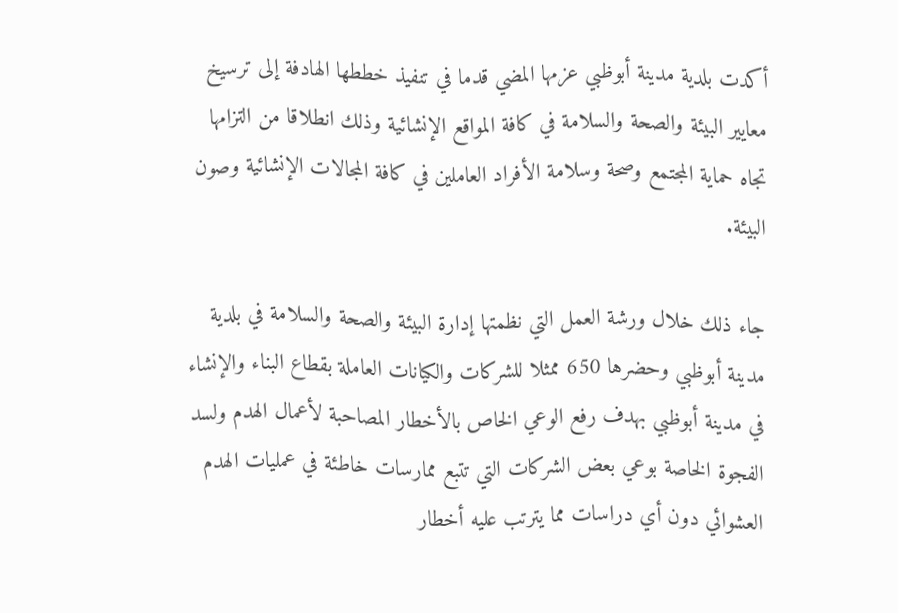أكدت بلدية مدينة أبوظبي عزمها المضي قدما في تنفيذ خططها الهادفة إلى ترسيخ معايير البيئة والصحة والسلامة في كافة المواقع الإنشائية وذلك انطلاقا من التزامها تجاه حماية المجتمع وصحة وسلامة الأفراد العاملين في كافة المجالات الإنشائية وصون البيئة.

جاء ذلك خلال ورشة العمل التي نظمتها إدارة البيئة والصحة والسلامة في بلدية مدينة أبوظبي وحضرها 650 ممثلا للشركات والكيانات العاملة بقطاع البناء والإنشاء في مدينة أبوظبي بهدف رفع الوعي الخاص بالأخطار المصاحبة لأعمال الهدم ولسد الفجوة الخاصة بوعي بعض الشركات التي تتبع ممارسات خاطئة في عمليات الهدم العشوائي دون أي دراسات مما يترتب عليه أخطار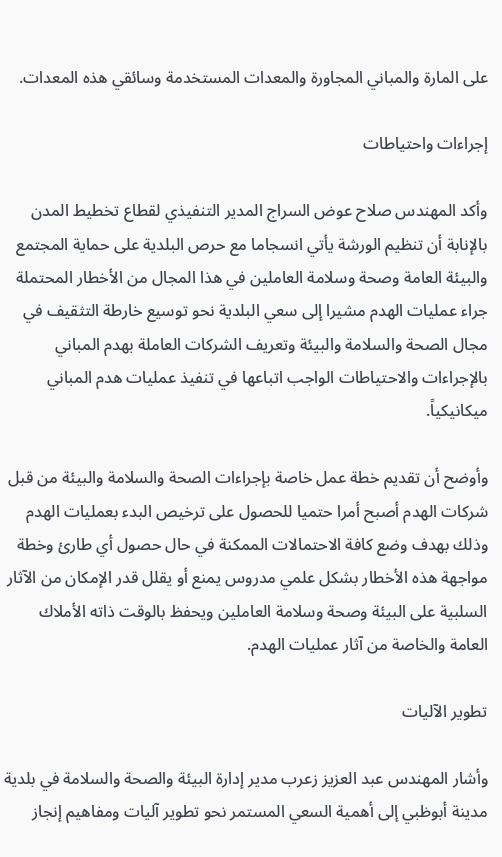على المارة والمباني المجاورة والمعدات المستخدمة وسائقي هذه المعدات.

إجراءات واحتياطات

وأكد المهندس صلاح عوض السراج المدير التنفيذي لقطاع تخطيط المدن بالإنابة أن تنظيم الورشة يأتي انسجاما مع حرص البلدية على حماية المجتمع والبيئة العامة وصحة وسلامة العاملين في هذا المجال من الأخطار المحتملة جراء عمليات الهدم مشيرا إلى سعي البلدية نحو توسيع خارطة التثقيف في مجال الصحة والسلامة والبيئة وتعريف الشركات العاملة بهدم المباني بالإجراءات والاحتياطات الواجب اتباعها في تنفيذ عمليات هدم المباني ميكانيكياً.

وأوضح أن تقديم خطة عمل خاصة بإجراءات الصحة والسلامة والبيئة من قبل شركات الهدم أصبح أمرا حتميا للحصول على ترخيص البدء بعمليات الهدم وذلك بهدف وضع كافة الاحتمالات الممكنة في حال حصول أي طارئ وخطة مواجهة هذه الأخطار بشكل علمي مدروس يمنع أو يقلل قدر الإمكان من الآثار السلبية على البيئة وصحة وسلامة العاملين ويحفظ بالوقت ذاته الأملاك العامة والخاصة من آثار عمليات الهدم.

تطوير الآليات

وأشار المهندس عبد العزيز زعرب مدير إدارة البيئة والصحة والسلامة في بلدية مدينة أبوظبي إلى أهمية السعي المستمر نحو تطوير آليات ومفاهيم إنجاز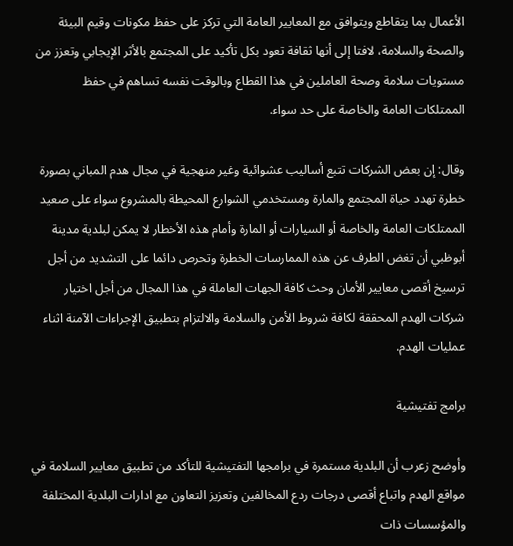الأعمال بما يتقاطع ويتوافق مع المعايير العامة التي تركز على حفظ مكونات وقيم البيئة والصحة والسلامة، لافتا إلى أنها ثقافة تعود بكل تأكيد على المجتمع بالأثر الإيجابي وتعزز من مستويات سلامة وصحة العاملين في هذا القطاع وبالوقت نفسه تساهم في حفظ الممتلكات العامة والخاصة على حد سواء.

وقال: إن بعض الشركات تتبع أساليب عشوائية وغير منهجية في مجال هدم المباني بصورة خطرة تهدد حياة المجتمع والمارة ومستخدمي الشوارع المحيطة بالمشروع سواء على صعيد الممتلكات العامة والخاصة أو السيارات أو المارة وأمام هذه الأخطار لا يمكن لبلدية مدينة أبوظبي أن تغض الطرف عن هذه الممارسات الخطرة وتحرص دائما على التشديد من أجل ترسيخ أقصى معايير الأمان وحث كافة الجهات العاملة في هذا المجال من أجل اختيار شركات الهدم المحققة لكافة شروط الأمن والسلامة والالتزام بتطبيق الإجراءات الآمنة اثناء عمليات الهدم.

برامج تفتيشية

وأوضح زعرب أن البلدية مستمرة في برامجها التفتيشية للتأكد من تطبيق معايير السلامة في مواقع الهدم واتباع أقصى درجات ردع المخالفين وتعزيز التعاون مع ادارات البلدية المختلفة والمؤسسات ذات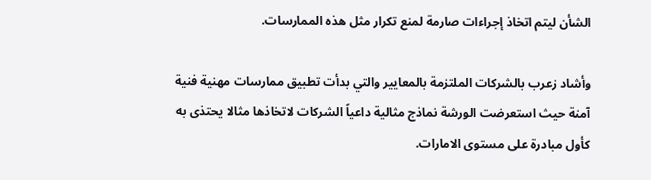الشأن ليتم اتخاذ إجراءات صارمة لمنع تكرار مثل هذه الممارسات.

وأشاد زعرب بالشركات الملتزمة بالمعايير والتي بدأت تطبيق ممارسات مهنية فنية آمنة حيث استعرضت الورشة نماذج مثالية داعياً الشركات لاتخاذها مثالا يحتذى به كأول مبادرة على مستوى الامارات.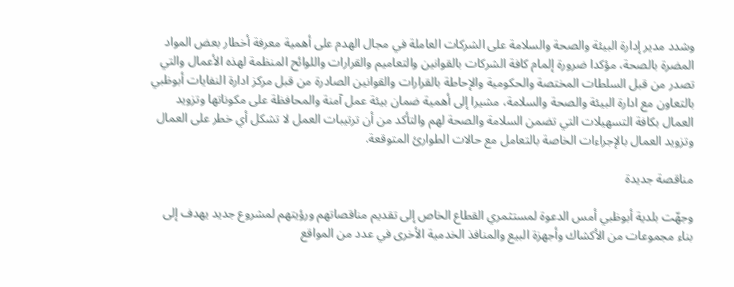وشدد مدير إدارة البيئة والصحة والسلامة على الشركات العاملة في مجال الهدم على أهمية معرفة أخطار بعض المواد المضرة بالصحة، مؤكدا ضرورة إلمام كافة الشركات بالقوانين والتعاميم والقرارات واللوائح المنظمة لهذه الأعمال والتي تصدر من قبل السلطات المختصة والحكومية والإحاطة بالقرارات والقوانين الصادرة من قبل مركز ادارة النفايات أبوظبي بالتعاون مع ادارة البيئة والصحة والسلامة، مشيرا إلى أهمية ضمان بيئة عمل آمنة والمحافظة على مكوناتها وتزويد العمال بكافة التسهيلات التي تضمن السلامة والصحة لهم والتأكد من أن ترتيبات العمل لا تشكل أي خطر على العمال وتزويد العمال بالإجراءات الخاصة بالتعامل مع حالات الطوارئ المتوقعة.

مناقصة جديدة

وجهّت بلدية أبوظبي أمس الدعوة لمستثمري القطاع الخاص إلى تقديم مناقصاتهم ورؤيتهم لمشروع جديد يهدف إلى بناء مجموعات من الأكشاك وأجهزة البيع والمنافذ الخدمية الأخرى في عدد من المواقع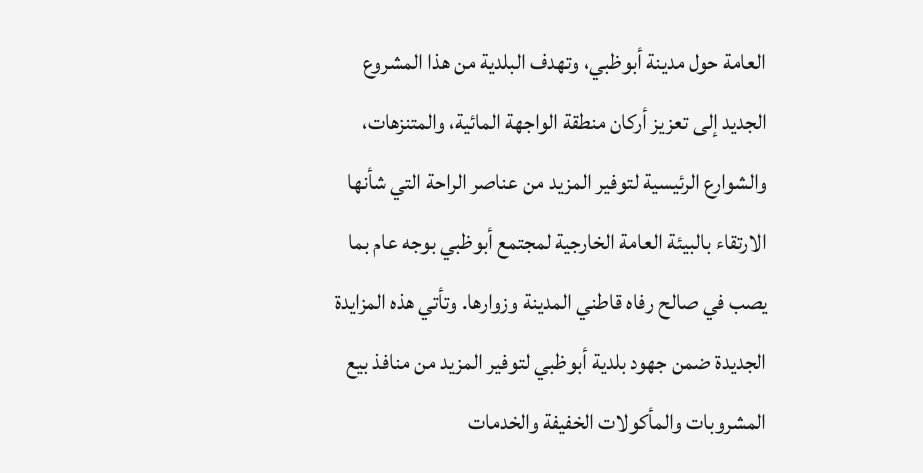العامة حول مدينة أبوظبي، وتهدف البلدية من هذا المشروع الجديد إلى تعزيز أركان منطقة الواجهة المائية، والمتنزهات، والشوارع الرئيسية لتوفير المزيد من عناصر الراحة التي شأنها الارتقاء بالبيئة العامة الخارجية لمجتمع أبوظبي بوجه عام بما يصب في صالح رفاه قاطني المدينة وزوارها. وتأتي هذه المزايدة الجديدة ضمن جهود بلدية أبوظبي لتوفير المزيد من منافذ بيع المشروبات والمأكولات الخفيفة والخدمات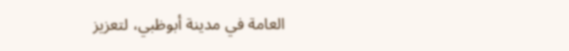العامة في مدينة أبوظبي، لتعزيز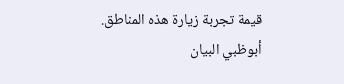قيمة تجربة زيارة هذه المناطق. أبوظبي البيان